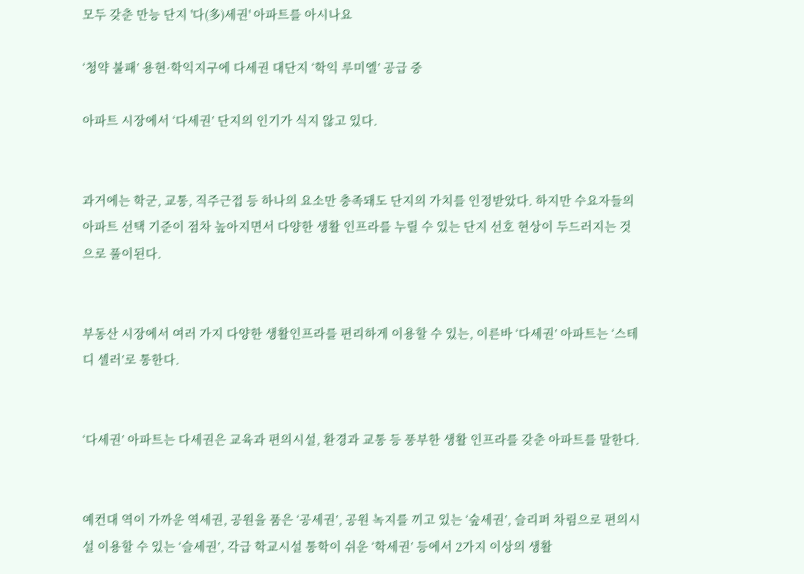모두 갖춘 만능 단지 '다(多)세권' 아파트를 아시나요

‘청약 불패’ 용현·학익지구에 다세권 대단지 ‘학익 루미엘’ 공급 중

아파트 시장에서 ‘다세권’ 단지의 인기가 식지 않고 있다.


과거에는 학군, 교통, 직주근접 등 하나의 요소만 충족돼도 단지의 가치를 인정받았다. 하지만 수요자들의 아파트 선택 기준이 점차 높아지면서 다양한 생활 인프라를 누릴 수 있는 단지 선호 현상이 두드러지는 것으로 풀이된다.


부동산 시장에서 여러 가지 다양한 생활인프라를 편리하게 이용할 수 있는, 이른바 ‘다세권’ 아파트는 ‘스테디 셀러’로 통한다.


‘다세권’ 아파트는 다세권은 교육과 편의시설, 환경과 교통 등 풍부한 생활 인프라를 갖춘 아파트를 말한다.


예컨대 역이 가까운 역세권, 공원을 품은 ‘공세권’, 공원 녹지를 끼고 있는 ‘숲세권’, 슬리퍼 차림으로 편의시설 이용할 수 있는 ‘슬세권’, 각급 학교시설 통학이 쉬운 ‘학세권’ 등에서 2가지 이상의 생활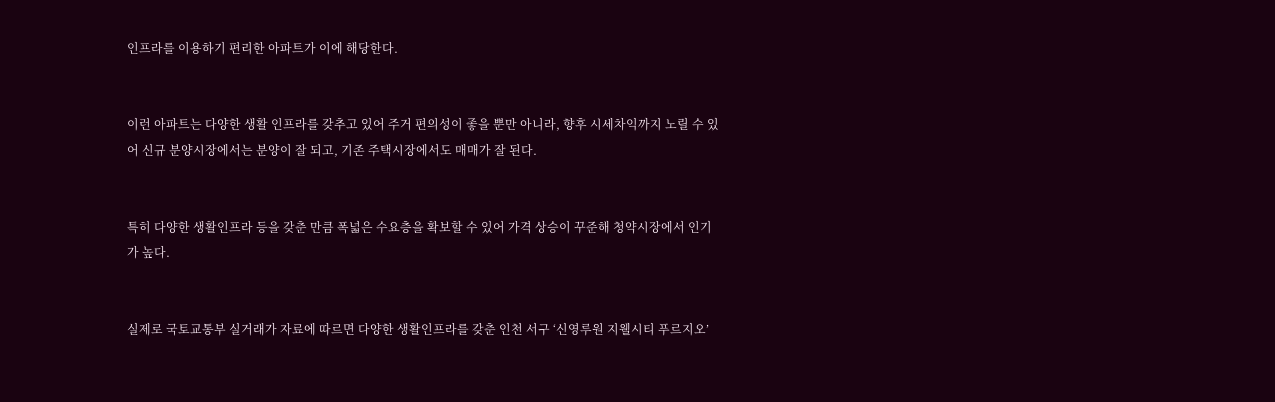인프라를 이용하기 편리한 아파트가 이에 해당한다.


이런 아파트는 다양한 생활 인프라를 갖추고 있어 주거 편의성이 좋을 뿐만 아니라, 향후 시세차익까지 노릴 수 있어 신규 분양시장에서는 분양이 잘 되고, 기존 주택시장에서도 매매가 잘 된다.


특히 다양한 생활인프라 등을 갖춘 만큼 폭넓은 수요층을 확보할 수 있어 가격 상승이 꾸준해 청약시장에서 인기가 높다.


실제로 국토교통부 실거래가 자료에 따르면 다양한 생활인프라를 갖춘 인천 서구 ‘신영루원 지웰시티 푸르지오’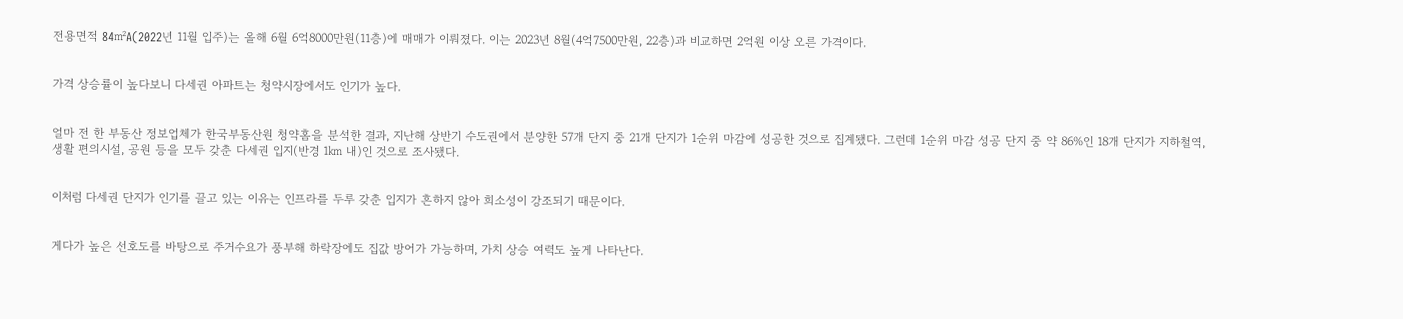전용면적 84㎡A(2022년 11월 입주)는 올해 6월 6억8000만원(11층)에 매매가 이뤄졌다. 이는 2023년 8월(4억7500만원, 22층)과 비교하면 2억원 이상 오른 가격이다.


가격 상승률이 높다보니 다세권 아파트는 청약시장에서도 인기가 높다.


얼마 전 한 부동산 정보업체가 한국부동산원 청약홈을 분석한 결과, 지난해 상반기 수도권에서 분양한 57개 단지 중 21개 단지가 1순위 마감에 성공한 것으로 집계됐다. 그런데 1순위 마감 성공 단지 중 약 86%인 18개 단지가 지하철역, 생활 편의시설, 공원 등을 모두 갖춘 다세권 입지(반경 1㎞ 내)인 것으로 조사됐다.


이처럼 다세권 단지가 인기를 끌고 있는 이유는 인프라를 두루 갖춘 입지가 흔하지 않아 희소성이 강조되기 때문이다.


게다가 높은 선호도를 바탕으로 주거수요가 풍부해 하락장에도 집값 방어가 가능하며, 가치 상승 여력도 높게 나타난다.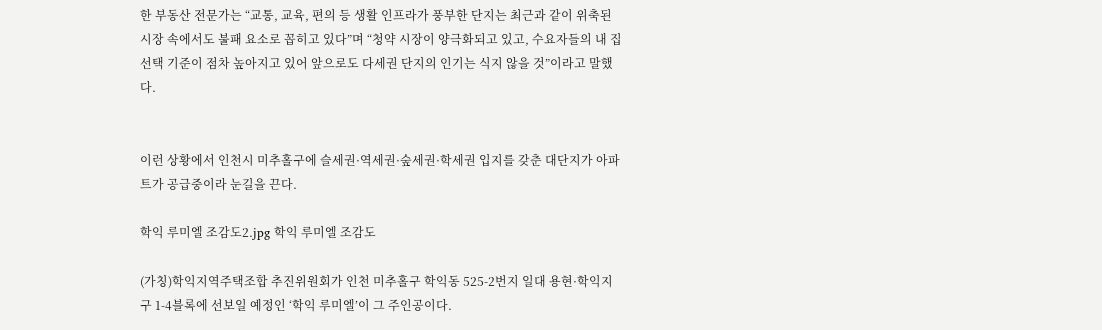한 부동산 전문가는 “교통, 교육, 편의 등 생활 인프라가 풍부한 단지는 최근과 같이 위축된 시장 속에서도 불패 요소로 꼽히고 있다”며 “청약 시장이 양극화되고 있고, 수요자들의 내 집 선택 기준이 점차 높아지고 있어 앞으로도 다세권 단지의 인기는 식지 않을 것”이라고 말했다.


이런 상황에서 인천시 미추홀구에 슬세권·역세권·숲세권·학세권 입지를 갖춘 대단지가 아파트가 공급중이라 눈길을 끈다.

학익 루미엘 조감도2.jpg 학익 루미엘 조감도

(가칭)학익지역주택조합 추진위원회가 인천 미추홀구 학익동 525-2번지 일대 용현·학익지구 1-4블록에 선보일 예정인 ‘학익 루미엘’이 그 주인공이다.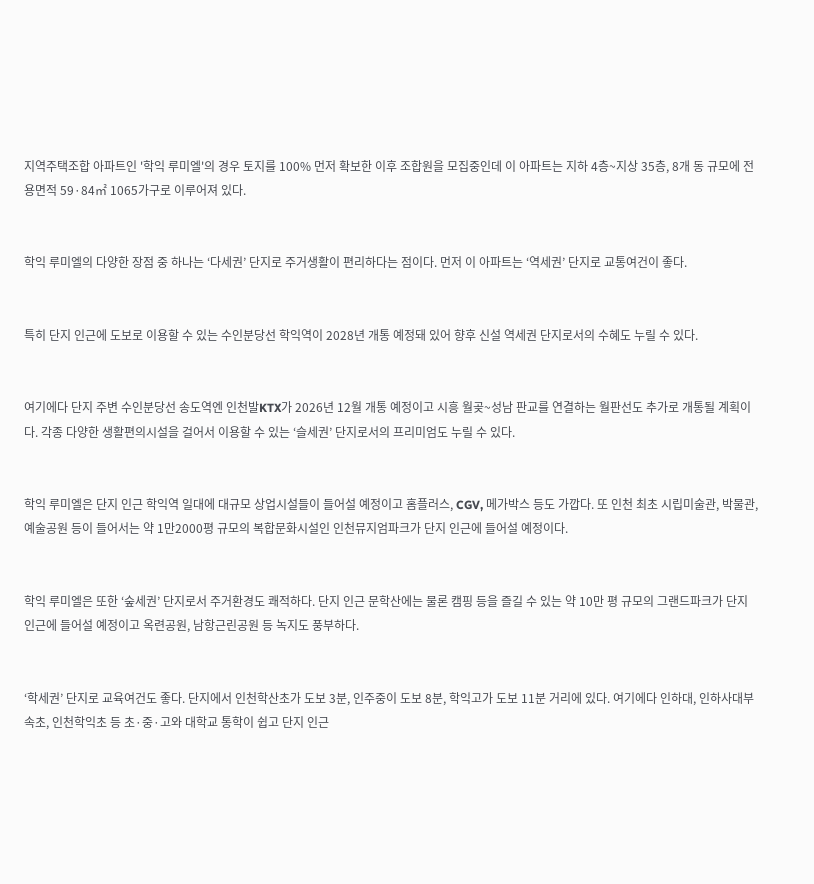지역주택조합 아파트인 '학익 루미엘'의 경우 토지를 100% 먼저 확보한 이후 조합원을 모집중인데 이 아파트는 지하 4층~지상 35층, 8개 동 규모에 전용면적 59·84㎡ 1065가구로 이루어져 있다.


학익 루미엘의 다양한 장점 중 하나는 ‘다세권’ 단지로 주거생활이 편리하다는 점이다. 먼저 이 아파트는 ‘역세권’ 단지로 교통여건이 좋다.


특히 단지 인근에 도보로 이용할 수 있는 수인분당선 학익역이 2028년 개통 예정돼 있어 향후 신설 역세권 단지로서의 수혜도 누릴 수 있다.


여기에다 단지 주변 수인분당선 송도역엔 인천발KTX가 2026년 12월 개통 예정이고 시흥 월곶~성남 판교를 연결하는 월판선도 추가로 개통될 계획이다. 각종 다양한 생활편의시설을 걸어서 이용할 수 있는 ‘슬세권’ 단지로서의 프리미엄도 누릴 수 있다.


학익 루미엘은 단지 인근 학익역 일대에 대규모 상업시설들이 들어설 예정이고 홈플러스, CGV, 메가박스 등도 가깝다. 또 인천 최초 시립미술관, 박물관, 예술공원 등이 들어서는 약 1만2000평 규모의 복합문화시설인 인천뮤지엄파크가 단지 인근에 들어설 예정이다.


학익 루미엘은 또한 ‘숲세권’ 단지로서 주거환경도 쾌적하다. 단지 인근 문학산에는 물론 캠핑 등을 즐길 수 있는 약 10만 평 규모의 그랜드파크가 단지 인근에 들어설 예정이고 옥련공원, 남항근린공원 등 녹지도 풍부하다.


‘학세권’ 단지로 교육여건도 좋다. 단지에서 인천학산초가 도보 3분, 인주중이 도보 8분, 학익고가 도보 11분 거리에 있다. 여기에다 인하대, 인하사대부속초, 인천학익초 등 초·중·고와 대학교 통학이 쉽고 단지 인근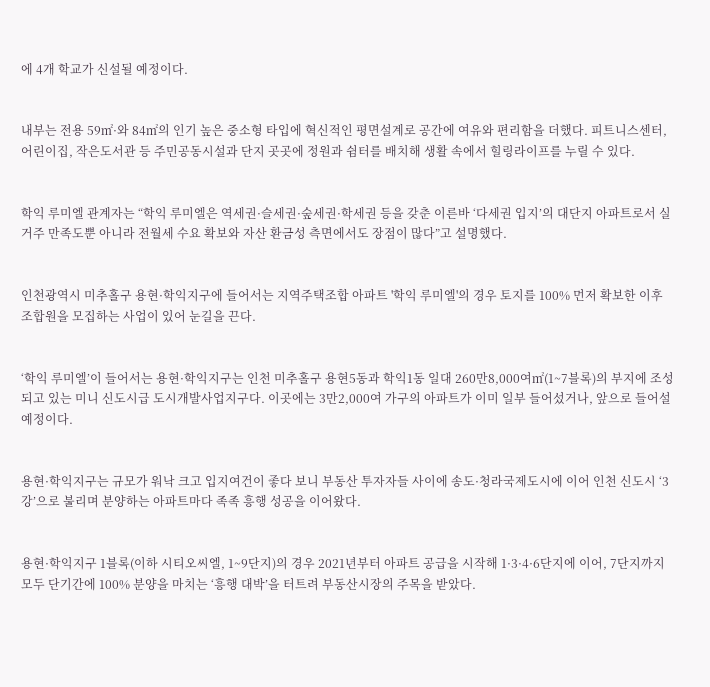에 4개 학교가 신설될 예정이다.


내부는 전용 59㎡·와 84㎡의 인기 높은 중소형 타입에 혁신적인 평면설계로 공간에 여유와 편리함을 더했다. 피트니스센터, 어린이집, 작은도서관 등 주민공동시설과 단지 곳곳에 정원과 쉼터를 배치해 생활 속에서 힐링라이프를 누릴 수 있다.


학익 루미엘 관계자는 “학익 루미엘은 역세권·슬세권·숲세권·학세권 등을 갖춘 이른바 ‘다세권 입지’의 대단지 아파트로서 실거주 만족도뿐 아니라 전월세 수요 확보와 자산 환금성 측면에서도 장점이 많다”고 설명했다.


인천광역시 미추홀구 용현·학익지구에 들어서는 지역주택조합 아파트 '학익 루미엘'의 경우 토지를 100% 먼저 확보한 이후 조합원을 모집하는 사업이 있어 눈길을 끈다.


‘학익 루미엘’이 들어서는 용현·학익지구는 인천 미추홀구 용현5동과 학익1동 일대 260만8,000여㎡(1~7블록)의 부지에 조성되고 있는 미니 신도시급 도시개발사업지구다. 이곳에는 3만2,000여 가구의 아파트가 이미 일부 들어섰거나, 앞으로 들어설 예정이다.


용현·학익지구는 규모가 워낙 크고 입지여건이 좋다 보니 부동산 투자자들 사이에 송도·청라국제도시에 이어 인천 신도시 ‘3강’으로 불리며 분양하는 아파트마다 족족 흥행 성공을 이어왔다.


용현·학익지구 1블록(이하 시티오씨엘, 1~9단지)의 경우 2021년부터 아파트 공급을 시작해 1·3·4·6단지에 이어, 7단지까지 모두 단기간에 100% 분양을 마치는 ‘흥행 대박’을 터트려 부동산시장의 주목을 받았다.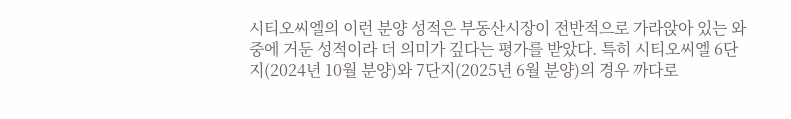시티오씨엘의 이런 분양 성적은 부동산시장이 전반적으로 가라앉아 있는 와중에 거둔 성적이라 더 의미가 깊다는 평가를 받았다. 특히 시티오씨엘 6단지(2024년 10월 분양)와 7단지(2025년 6월 분양)의 경우 까다로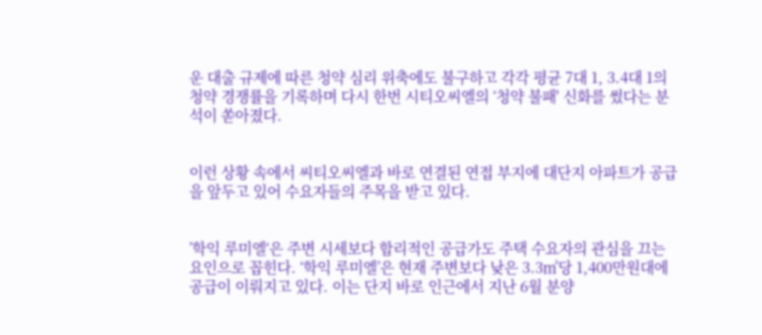운 대출 규제에 따른 청약 심리 위축에도 불구하고 각각 평균 7대 1, 3.4대 1의 청약 경쟁률을 기록하며 다시 한번 시티오씨엘의 ‘청약 불패' 신화를 썼다는 분석이 쏟아졌다.


이런 상황 속에서 씨티오씨엘과 바로 연결된 연접 부지에 대단지 아파트가 공급을 앞두고 있어 수요자들의 주목을 받고 있다.


’학익 루미엘‘은 주변 시세보다 합리적인 공급가도 주택 수요자의 관심을 끄는 요인으로 꼽힌다. ‘학익 루미엘’은 현재 주변보다 낮은 3.3㎡당 1,400만원대에 공급이 이뤄지고 있다. 이는 단지 바로 인근에서 지난 6월 분양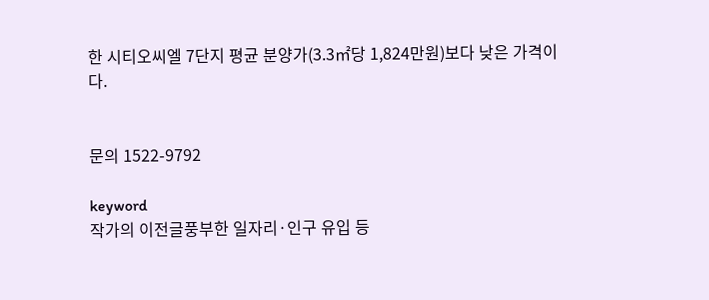한 시티오씨엘 7단지 평균 분양가(3.3㎡당 1,824만원)보다 낮은 가격이다.


문의 1522-9792

keyword
작가의 이전글풍부한 일자리·인구 유입 등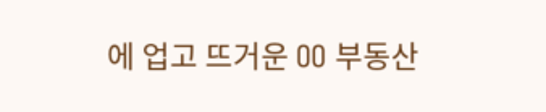에 업고 뜨거운 OO 부동산